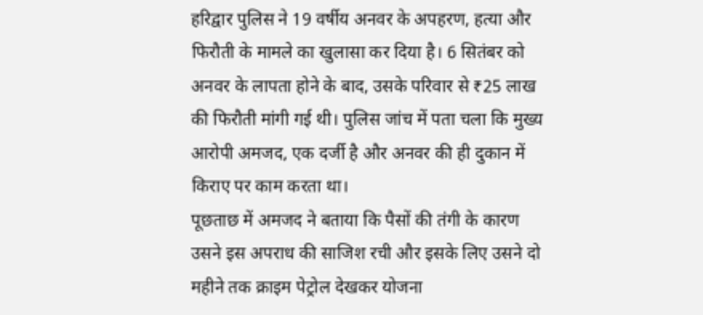हरिद्वार पुलिस ने 19 वर्षीय अनवर के अपहरण, हत्या और फिरौती के मामले का खुलासा कर दिया है। 6 सितंबर को अनवर के लापता होने के बाद, उसके परिवार से ₹25 लाख की फिरौती मांगी गई थी। पुलिस जांच में पता चला कि मुख्य आरोपी अमजद, एक दर्जी है और अनवर की ही दुकान में किराए पर काम करता था।
पूछताछ में अमजद ने बताया कि पैसों की तंगी के कारण उसने इस अपराध की साजिश रची और इसके लिए उसने दो महीने तक क्राइम पेट्रोल देखकर योजना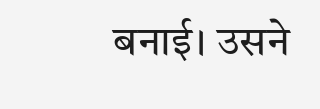बनाई। उसने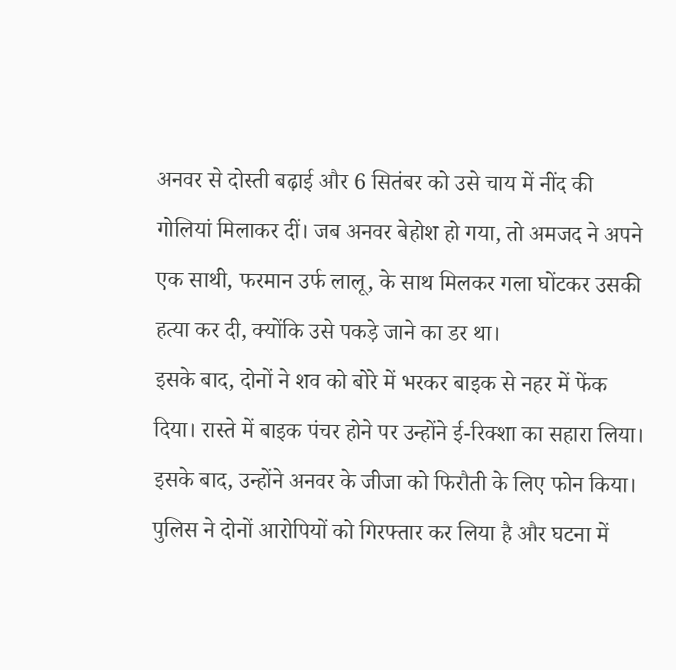अनवर से दोस्ती बढ़ाई और 6 सितंबर को उसे चाय में नींद की गोलियां मिलाकर दीं। जब अनवर बेहोश हो गया, तो अमजद ने अपने एक साथी, फरमान उर्फ लालू, के साथ मिलकर गला घोंटकर उसकी हत्या कर दी, क्योंकि उसे पकड़े जाने का डर था।
इसके बाद, दोनों ने शव को बोरे में भरकर बाइक से नहर में फेंक दिया। रास्ते में बाइक पंचर होने पर उन्होंने ई-रिक्शा का सहारा लिया। इसके बाद, उन्होंने अनवर के जीजा को फिरौती के लिए फोन किया। पुलिस ने दोनों आरोपियों को गिरफ्तार कर लिया है और घटना में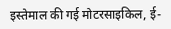इस्तेमाल की गई मोटरसाइकिल, ई-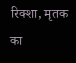रिक्शा, मृतक का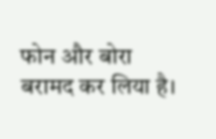फोन और बोरा बरामद कर लिया है।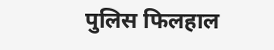पुलिस फिलहाल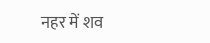नहर में शव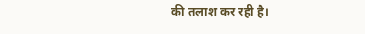की तलाश कर रही है।